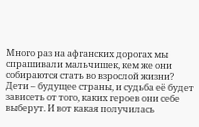Много раз на афганских дорогах мы спрашивали мальчишек, кем же они собираются стать во взрослой жизни? Дети – будущее страны, и судьба её будет зависеть от того, каких героев они себе выберут. И вот какая получилась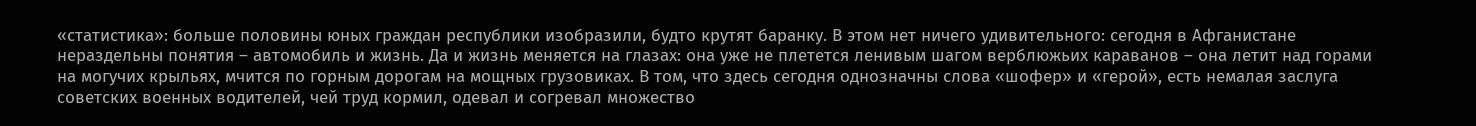«статистика»: больше половины юных граждан республики изобразили, будто крутят баранку. В этом нет ничего удивительного: сегодня в Афганистане нераздельны понятия – автомобиль и жизнь. Да и жизнь меняется на глазах: она уже не плетется ленивым шагом верблюжьих караванов – она летит над горами на могучих крыльях, мчится по горным дорогам на мощных грузовиках. В том, что здесь сегодня однозначны слова «шофер» и «герой», есть немалая заслуга советских военных водителей, чей труд кормил, одевал и согревал множество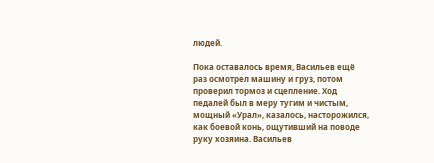людей.

Пока оставалось время, Васильев ещё раз осмотрел машину и груз, потом проверил тормоз и сцепление. Ход педалей был в меру тугим и чистым, мощный «Урал», казалось, насторожился, как боевой конь, ощутивший на поводе руку хозяина. Васильев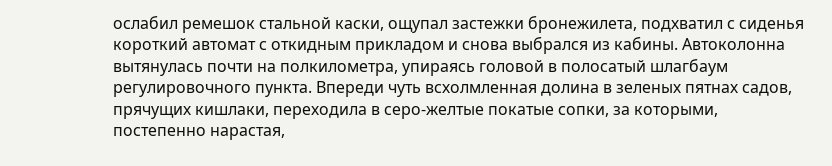ослабил ремешок стальной каски, ощупал застежки бронежилета, подхватил с сиденья короткий автомат с откидным прикладом и снова выбрался из кабины. Автоколонна вытянулась почти на полкилометра, упираясь головой в полосатый шлагбаум регулировочного пункта. Впереди чуть всхолмленная долина в зеленых пятнах садов, прячущих кишлаки, переходила в серо-желтые покатые сопки, за которыми, постепенно нарастая,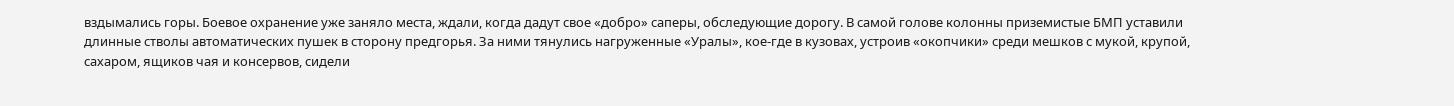вздымались горы. Боевое охранение уже заняло места, ждали, когда дадут свое «добро» саперы, обследующие дорогу. В самой голове колонны приземистые БМП уставили длинные стволы автоматических пушек в сторону предгорья. За ними тянулись нагруженные «Уралы», кое-где в кузовах, устроив «окопчики» среди мешков с мукой, крупой, сахаром, ящиков чая и консервов, сидели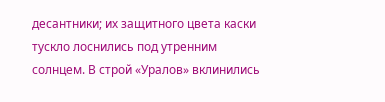десантники; их защитного цвета каски тускло лоснились под утренним солнцем. В строй «Уралов» вклинились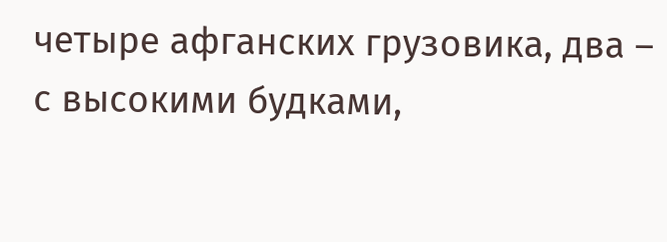четыре афганских грузовика, два – с высокими будками,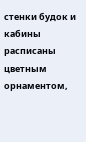стенки будок и кабины расписаны цветным орнаментом,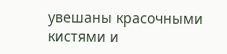увешаны красочными кистями и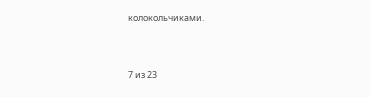колокольчиками.



7 из 23